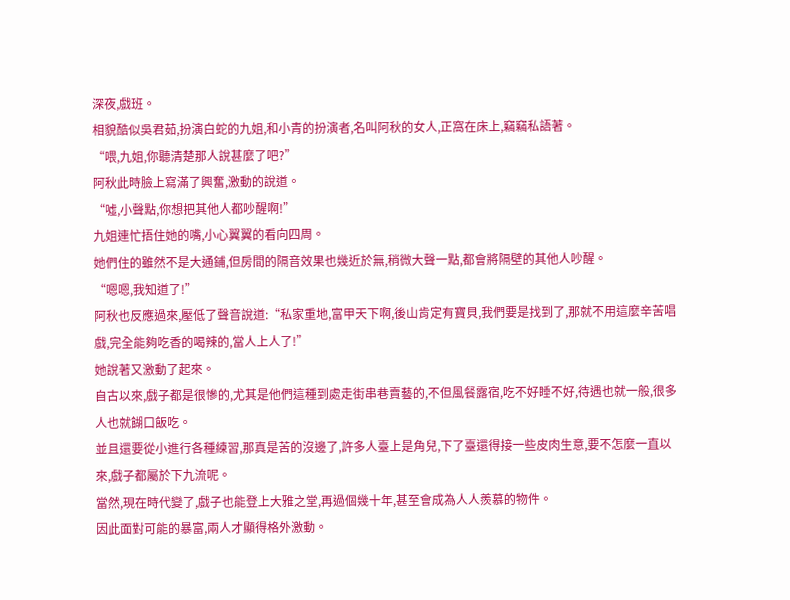深夜,戲班。
相貌酷似吳君茹,扮演白蛇的九姐,和小青的扮演者,名叫阿秋的女人,正窩在床上,竊竊私語著。
“喂,九姐,你聽清楚那人說甚麼了吧?”
阿秋此時臉上寫滿了興奮,激動的說道。
“噓,小聲點,你想把其他人都吵醒啊!”
九姐連忙捂住她的嘴,小心翼翼的看向四周。
她們住的雖然不是大通鋪,但房間的隔音效果也幾近於無,稍微大聲一點,都會將隔壁的其他人吵醒。
“嗯嗯,我知道了!”
阿秋也反應過來,壓低了聲音說道:“私家重地,富甲天下啊,後山肯定有寶貝,我們要是找到了,那就不用這麼辛苦唱戲,完全能夠吃香的喝辣的,當人上人了!”
她說著又激動了起來。
自古以來,戲子都是很慘的,尤其是他們這種到處走街串巷賣藝的,不但風餐露宿,吃不好睡不好,待遇也就一般,很多人也就餬口飯吃。
並且還要從小進行各種練習,那真是苦的沒邊了,許多人臺上是角兒,下了臺還得接一些皮肉生意,要不怎麼一直以來,戲子都屬於下九流呢。
當然,現在時代變了,戲子也能登上大雅之堂,再過個幾十年,甚至會成為人人羨慕的物件。
因此面對可能的暴富,兩人才顯得格外激動。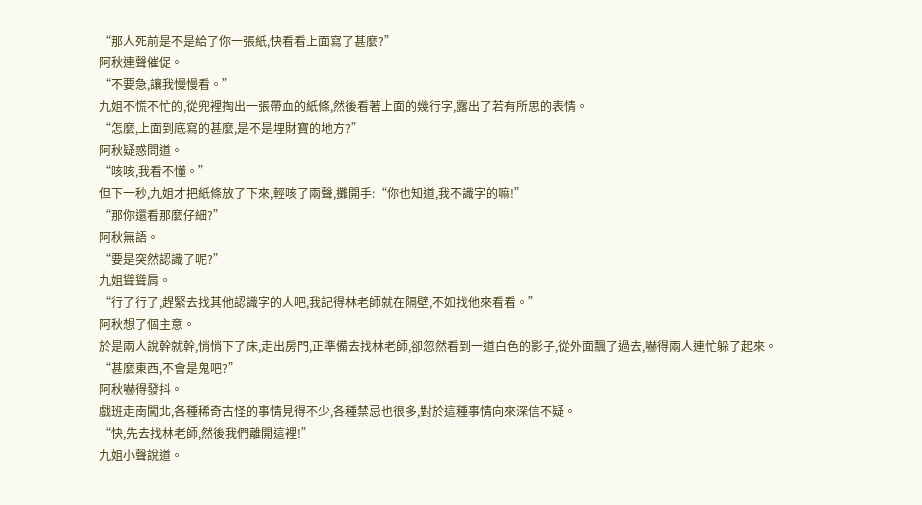“那人死前是不是給了你一張紙,快看看上面寫了甚麼?”
阿秋連聲催促。
“不要急,讓我慢慢看。”
九姐不慌不忙的,從兜裡掏出一張帶血的紙條,然後看著上面的幾行字,露出了若有所思的表情。
“怎麼,上面到底寫的甚麼,是不是埋財寶的地方?”
阿秋疑惑問道。
“咳咳,我看不懂。”
但下一秒,九姐才把紙條放了下來,輕咳了兩聲,攤開手:“你也知道,我不識字的嘛!”
“那你還看那麼仔細?”
阿秋無語。
“要是突然認識了呢?”
九姐聳聳肩。
“行了行了,趕緊去找其他認識字的人吧,我記得林老師就在隔壁,不如找他來看看。”
阿秋想了個主意。
於是兩人說幹就幹,悄悄下了床,走出房門,正準備去找林老師,卻忽然看到一道白色的影子,從外面飄了過去,嚇得兩人連忙躲了起來。
“甚麼東西,不會是鬼吧?”
阿秋嚇得發抖。
戲班走南闖北,各種稀奇古怪的事情見得不少,各種禁忌也很多,對於這種事情向來深信不疑。
“快,先去找林老師,然後我們離開這裡!”
九姐小聲說道。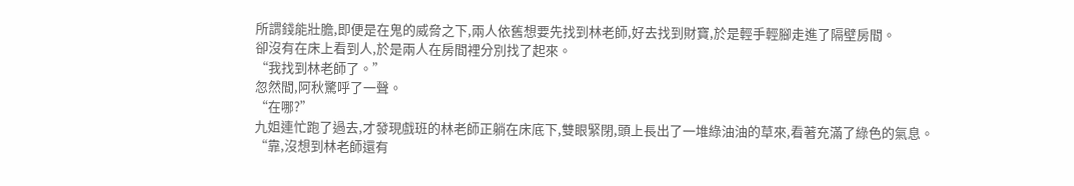所謂錢能壯膽,即便是在鬼的威脅之下,兩人依舊想要先找到林老師,好去找到財寶,於是輕手輕腳走進了隔壁房間。
卻沒有在床上看到人,於是兩人在房間裡分別找了起來。
“我找到林老師了。”
忽然間,阿秋驚呼了一聲。
“在哪?”
九姐連忙跑了過去,才發現戲班的林老師正躺在床底下,雙眼緊閉,頭上長出了一堆綠油油的草來,看著充滿了綠色的氣息。
“靠,沒想到林老師還有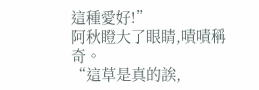這種愛好!”
阿秋瞪大了眼睛,嘖嘖稱奇。
“這草是真的誒,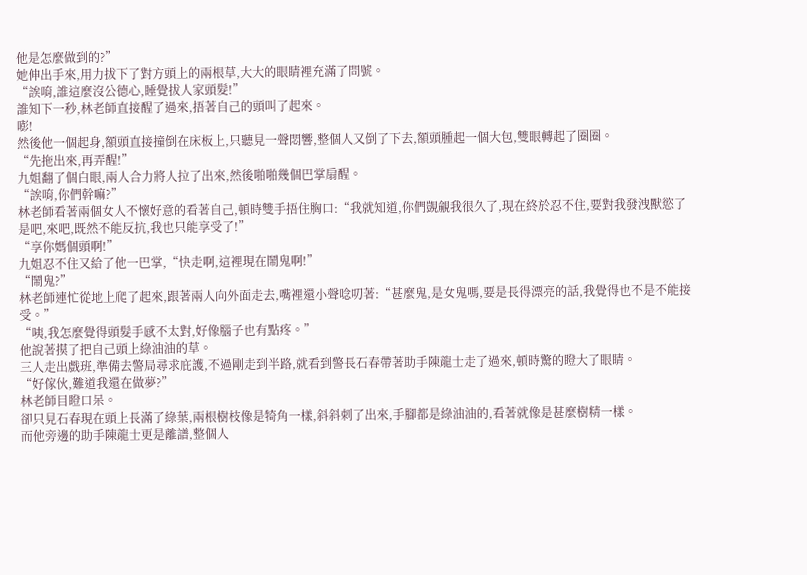他是怎麼做到的?”
她伸出手來,用力拔下了對方頭上的兩根草,大大的眼睛裡充滿了問號。
“誒唷,誰這麼沒公德心,睡覺拔人家頭髮!”
誰知下一秒,林老師直接醒了過來,捂著自己的頭叫了起來。
嘭!
然後他一個起身,額頭直接撞倒在床板上,只聽見一聲悶響,整個人又倒了下去,額頭腫起一個大包,雙眼轉起了圈圈。
“先拖出來,再弄醒!”
九姐翻了個白眼,兩人合力將人拉了出來,然後啪啪幾個巴掌扇醒。
“誒唷,你們幹嘛?”
林老師看著兩個女人不懷好意的看著自己,頓時雙手捂住胸口:“我就知道,你們覬覦我很久了,現在終於忍不住,要對我發洩獸慾了是吧,來吧,既然不能反抗,我也只能享受了!”
“享你媽個頭啊!”
九姐忍不住又給了他一巴掌,“快走啊,這裡現在鬧鬼啊!”
“鬧鬼?”
林老師連忙從地上爬了起來,跟著兩人向外面走去,嘴裡還小聲唸叨著:“甚麼鬼,是女鬼嗎,要是長得漂亮的話,我覺得也不是不能接受。”
“咦,我怎麼覺得頭髮手感不太對,好像腦子也有點疼。”
他說著摸了把自己頭上綠油油的草。
三人走出戲班,準備去警局尋求庇護,不過剛走到半路,就看到警長石春帶著助手陳龍士走了過來,頓時驚的瞪大了眼睛。
“好傢伙,難道我還在做夢?”
林老師目瞪口呆。
卻只見石春現在頭上長滿了綠葉,兩根樹枝像是犄角一樣,斜斜刺了出來,手腳都是綠油油的,看著就像是甚麼樹精一樣。
而他旁邊的助手陳龍士更是離譜,整個人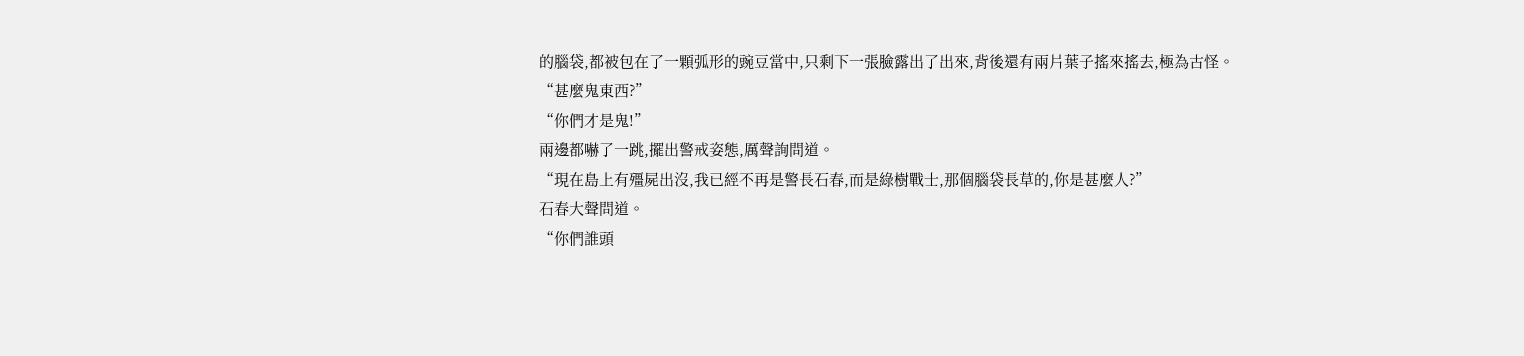的腦袋,都被包在了一顆弧形的豌豆當中,只剩下一張臉露出了出來,背後還有兩片葉子搖來搖去,極為古怪。
“甚麼鬼東西?”
“你們才是鬼!”
兩邊都嚇了一跳,擺出警戒姿態,厲聲詢問道。
“現在島上有殭屍出沒,我已經不再是警長石春,而是綠樹戰士,那個腦袋長草的,你是甚麼人?”
石春大聲問道。
“你們誰頭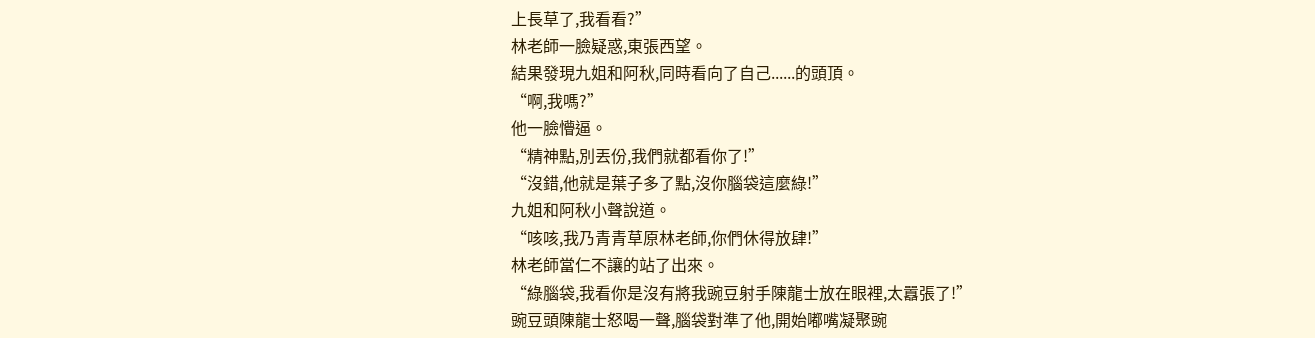上長草了,我看看?”
林老師一臉疑惑,東張西望。
結果發現九姐和阿秋,同時看向了自己......的頭頂。
“啊,我嗎?”
他一臉懵逼。
“精神點,別丟份,我們就都看你了!”
“沒錯,他就是葉子多了點,沒你腦袋這麼綠!”
九姐和阿秋小聲說道。
“咳咳,我乃青青草原林老師,你們休得放肆!”
林老師當仁不讓的站了出來。
“綠腦袋,我看你是沒有將我豌豆射手陳龍士放在眼裡,太囂張了!”
豌豆頭陳龍士怒喝一聲,腦袋對準了他,開始嘟嘴凝聚豌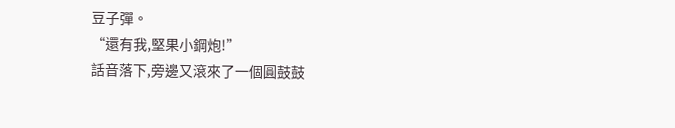豆子彈。
“還有我,堅果小鋼炮!”
話音落下,旁邊又滾來了一個圓鼓鼓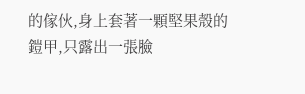的傢伙,身上套著一顆堅果殼的鎧甲,只露出一張臉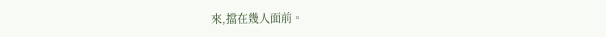來,擋在幾人面前。